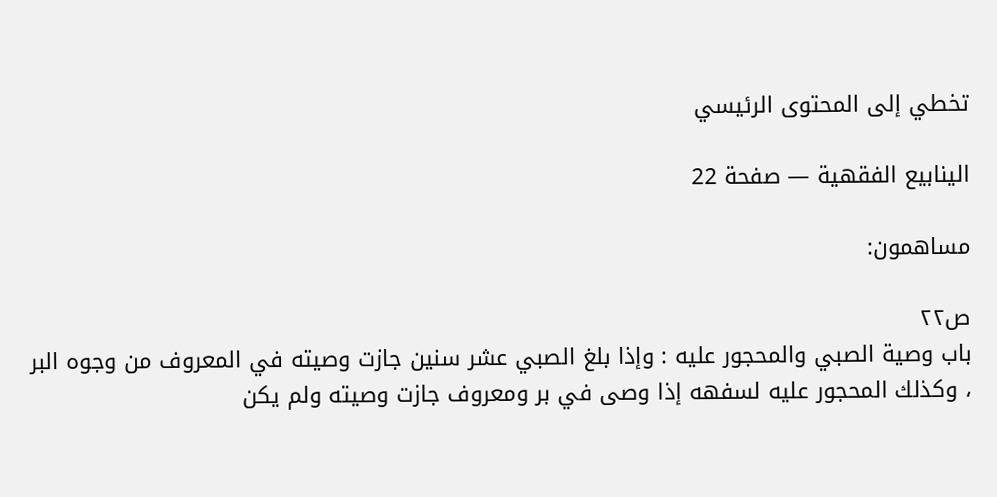تخطي إلى المحتوى الرئيسي

الينابيع الفقهية — صفحة 22

مساهمون:

ص٢٢
باب وصية الصبي والمحجور عليه : وإذا بلغ الصبي عشر سنين جازت وصيته في المعروف من وجوه البر ، وكذلك المحجور عليه لسفهه إذا وصى في بر ومعروف جازت وصيته ولم يكن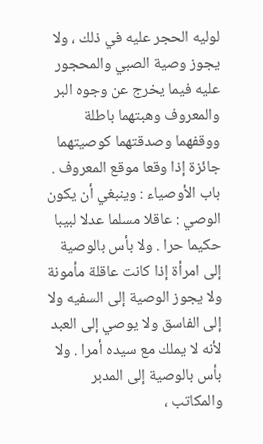لوليه الحجر عليه في ذلك ، ولا يجوز وصية الصبي والمحجور عليه فيما يخرج عن وجوه البر والمعروف وهبتهما باطلة ووقفهما وصدقتهما كوصيتهما جائزة إذا وقعا موقع المعروف . باب الأوصياء : وينبغي أن يكون الوصي : عاقلا مسلما عدلا لبيبا حكيما حرا . ولا بأس بالوصية إلى امرأة إذا كانت عاقلة مأمونة ولا يجوز الوصية إلى السفيه ولا إلى الفاسق ولا يوصي إلى العبد لأنه لا يملك مع سيده أمرا . ولا بأس بالوصية إلى المدبر والمكاتب ،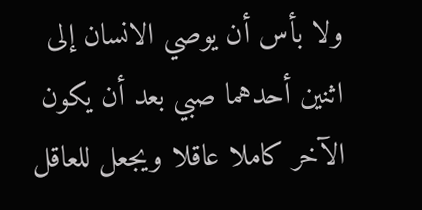ولا بأس أن يوصي الانسان إلى اثنين أحدهما صبي بعد أن يكون الآخر كاملا عاقلا ويجعل للعاقل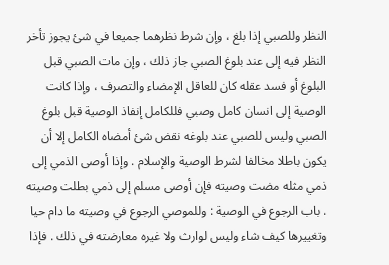النظر وللصبي إذا بلغ ، وإن شرط نظرهما جميعا في شئ يجوز تأخر النظر فيه إلى عند بلوغ الصبي جاز ذلك ، وإن مات الصبي قبل البلوغ أو فسد عقله كان للعاقل الإمضاء والتصرف ، وإذا كانت الوصية إلى انسان كامل وصبي فللكامل إنفاذ الوصية قبل بلوغ الصبي وليس للصبي عند بلوغه نقض شئ أمضاه الكامل إلا أن يكون باطلا مخالفا لشرط الوصية والإسلام . وإذا أوصى الذمي إلى ذمي مثله مضت وصيته فإن أوصى مسلم إلى ذمي بطلت وصيته . باب الرجوع في الوصية : وللموصي الرجوع في وصيته ما دام حيا وتغييرها كيف شاء وليس لوارث ولا غيره معارضته في ذلك . فإذا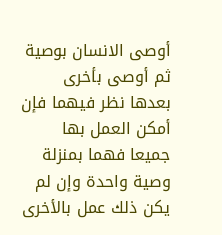أوصى الانسان بوصية ثم أوصى بأخرى بعدها نظر فيهما فإن أمكن العمل بها جميعا فهما بمنزلة وصية واحدة وإن لم يكن ذلك عمل بالأخرى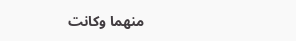منهما وكانت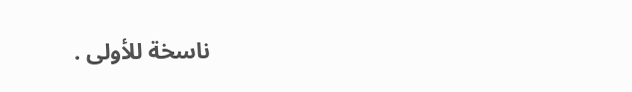ناسخة للأولى .